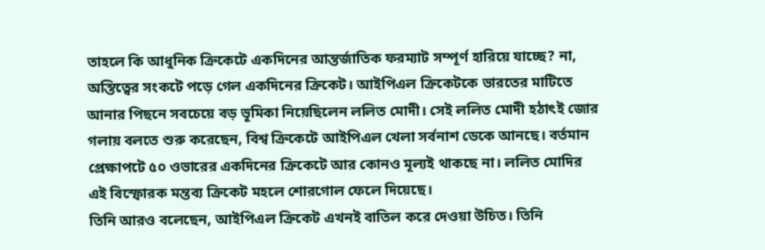তাহলে কি আধুনিক ক্রিকেটে একদিনের আন্তর্জাতিক ফরম্যাট সম্পূর্ণ হারিয়ে যাচ্ছে? না, অস্তিত্বের সংকটে পড়ে গেল একদিনের ক্রিকেট। আইপিএল ক্রিকেটকে ভারতের মাটিতে আনার পিছনে সবচেয়ে বড় ভূমিকা নিয়েছিলেন ললিত মোদী। সেই ললিত মোদী হঠাৎই জোর গলায় বলতে শুরু করেছেন, বিশ্ব ক্রিকেটে আইপিএল খেলা সর্বনাশ ডেকে আনছে। বর্তমান প্রেক্ষাপটে ৫০ ওভারের একদিনের ক্রিকেটে আর কোনও মূল্যই থাকছে না। ললিত মোদির এই বিস্ফোরক মন্তব্য ক্রিকেট মহলে শোরগোল ফেলে দিয়েছে।
তিনি আরও বলেছেন, আইপিএল ক্রিকেট এখনই বাতিল করে দেওয়া উচিত। তিনি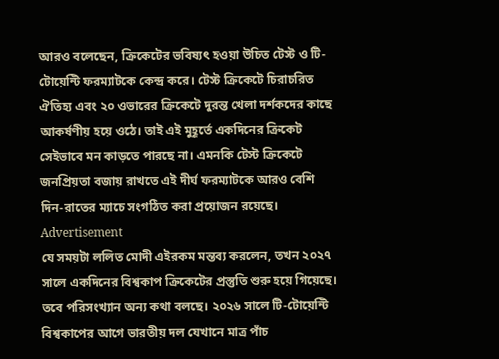আরও বলেছেন, ক্রিকেটের ভবিষ্যৎ হওয়া উচিত টেস্ট ও টি-টোয়েন্টি ফরম্যাটকে কেন্দ্র করে। টেস্ট ক্রিকেটে চিরাচরিত ঐতিহ্য এবং ২০ ওভারের ক্রিকেটে দুরন্ত খেলা দর্শকদের কাছে আকর্ষণীয় হয়ে ওঠে। তাই এই মুহূর্তে একদিনের ক্রিকেট সেইভাবে মন কাড়তে পারছে না। এমনকি টেস্ট ক্রিকেটে জনপ্রিয়তা বজায় রাখতে এই দীর্ঘ ফরম্যাটকে আরও বেশি দিন-রাতের ম্যাচে সংগঠিত করা প্রয়োজন রয়েছে।
Advertisement
যে সময়টা ললিত মোদী এইরকম মন্তব্য করলেন, তখন ২০২৭ সালে একদিনের বিশ্বকাপ ক্রিকেটের প্রস্তুতি শুরু হয়ে গিয়েছে। তবে পরিসংখ্যান অন্য কথা বলছে। ২০২৬ সালে টি-টোয়েন্টি বিশ্বকাপের আগে ভারতীয় দল যেখানে মাত্র পাঁচ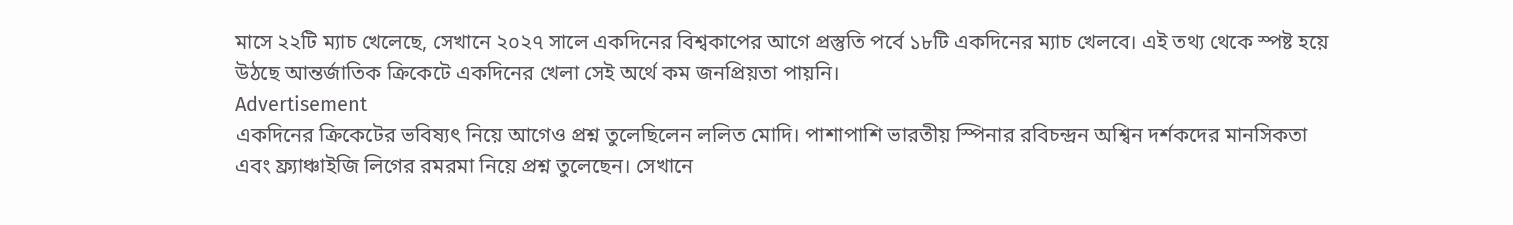মাসে ২২টি ম্যাচ খেলেছে, সেখানে ২০২৭ সালে একদিনের বিশ্বকাপের আগে প্রস্তুতি পর্বে ১৮টি একদিনের ম্যাচ খেলবে। এই তথ্য থেকে স্পষ্ট হয়ে উঠছে আন্তর্জাতিক ক্রিকেটে একদিনের খেলা সেই অর্থে কম জনপ্রিয়তা পায়নি।
Advertisement
একদিনের ক্রিকেটের ভবিষ্যৎ নিয়ে আগেও প্রশ্ন তুলেছিলেন ললিত মোদি। পাশাপাশি ভারতীয় স্পিনার রবিচন্দ্রন অশ্বিন দর্শকদের মানসিকতা এবং ফ্র্যাঞ্চাইজি লিগের রমরমা নিয়ে প্রশ্ন তুলেছেন। সেখানে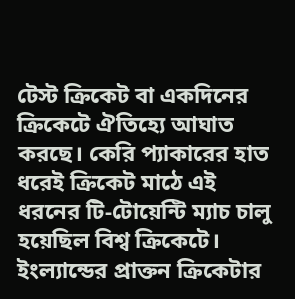টেস্ট ক্রিকেট বা একদিনের ক্রিকেটে ঐতিহ্যে আঘাত করছে। কেরি প্যাকারের হাত ধরেই ক্রিকেট মাঠে এই ধরনের টি-টোয়েন্টি ম্যাচ চালু হয়েছিল বিশ্ব ক্রিকেটে। ইংল্যান্ডের প্রাক্তন ক্রিকেটার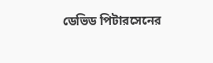ডেভিড পিটারসেনের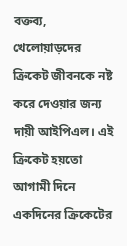বক্তব্য, খেলোয়াড়দের ক্রিকেট জীবনকে নষ্ট করে দেওয়ার জন্য দায়ী আইপিএল। এই ক্রিকেট হয়তো আগামী দিনে একদিনের ক্রিকেটের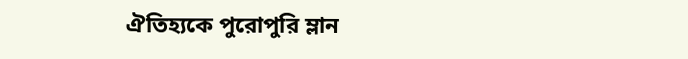ঐতিহ্যকে পুরোপুরি ম্লান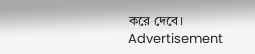করে দেবে।
Advertisement